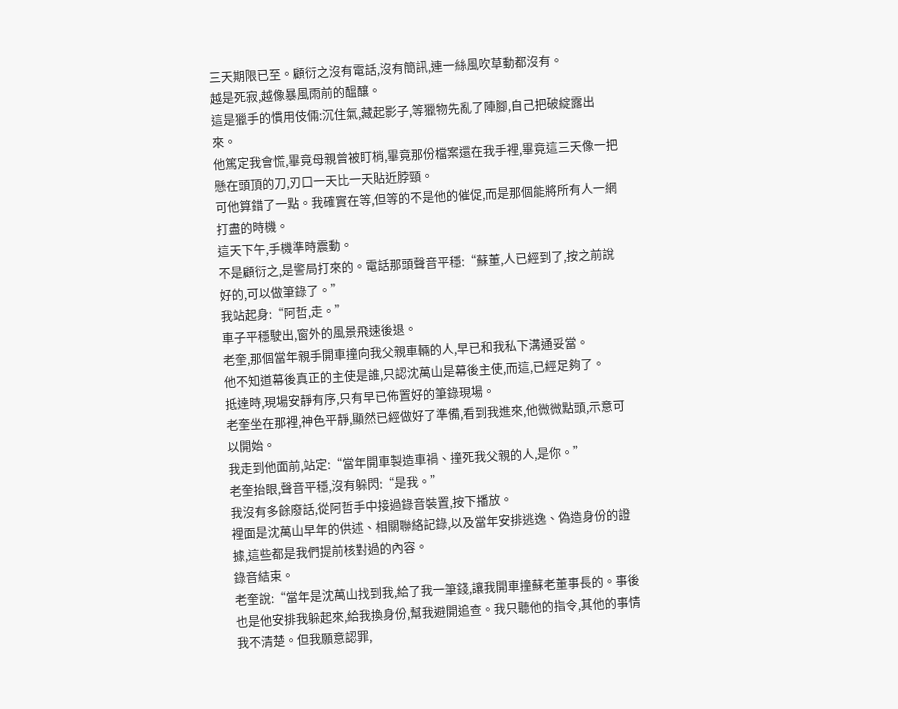三天期限已至。顧衍之沒有電話,沒有簡訊,連一絲風吹草動都沒有。
越是死寂,越像暴風雨前的醞釀。
這是獵手的慣用伎倆:沉住氣,藏起影子,等獵物先亂了陣腳,自己把破綻露出來。
他篤定我會慌,畢竟母親曾被盯梢,畢竟那份檔案還在我手裡,畢竟這三天像一把懸在頭頂的刀,刃口一天比一天貼近脖頸。
可他算錯了一點。我確實在等,但等的不是他的催促,而是那個能將所有人一網打盡的時機。
這天下午,手機準時震動。
不是顧衍之,是警局打來的。電話那頭聲音平穩:“蘇董,人已經到了,按之前說好的,可以做筆錄了。”
我站起身:“阿哲,走。”
車子平穩駛出,窗外的風景飛速後退。
老奎,那個當年親手開車撞向我父親車輛的人,早已和我私下溝通妥當。
他不知道幕後真正的主使是誰,只認沈萬山是幕後主使,而這,已經足夠了。
抵達時,現場安靜有序,只有早已佈置好的筆錄現場。
老奎坐在那裡,神色平靜,顯然已經做好了準備,看到我進來,他微微點頭,示意可以開始。
我走到他面前,站定:“當年開車製造車禍、撞死我父親的人,是你。”
老奎抬眼,聲音平穩,沒有躲閃:“是我。”
我沒有多餘廢話,從阿哲手中接過錄音裝置,按下播放。
裡面是沈萬山早年的供述、相關聯絡記錄,以及當年安排逃逸、偽造身份的證據,這些都是我們提前核對過的內容。
錄音結束。
老奎說:“當年是沈萬山找到我,給了我一筆錢,讓我開車撞蘇老董事長的。事後也是他安排我躲起來,給我換身份,幫我避開追查。我只聽他的指令,其他的事情我不清楚。但我願意認罪,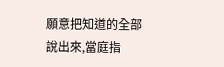願意把知道的全部說出來,當庭指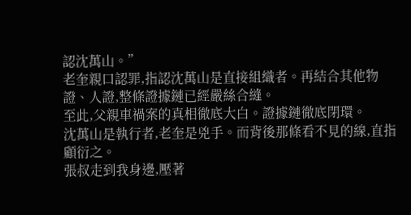認沈萬山。”
老奎親口認罪,指認沈萬山是直接組織者。再結合其他物證、人證,整條證據鏈已經嚴絲合縫。
至此,父親車禍案的真相徹底大白。證據鏈徹底閉環。
沈萬山是執行者,老奎是兇手。而背後那條看不見的線,直指顧衍之。
張叔走到我身邊,壓著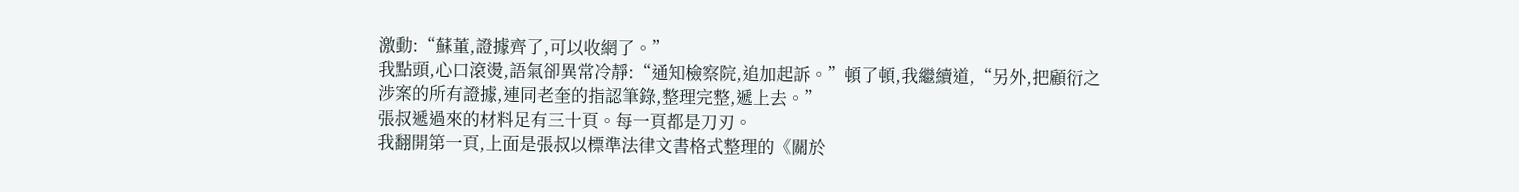激動:“蘇董,證據齊了,可以收網了。”
我點頭,心口滾燙,語氣卻異常冷靜:“通知檢察院,追加起訴。”頓了頓,我繼續道,“另外,把顧衍之涉案的所有證據,連同老奎的指認筆錄,整理完整,遞上去。”
張叔遞過來的材料足有三十頁。每一頁都是刀刃。
我翻開第一頁,上面是張叔以標準法律文書格式整理的《關於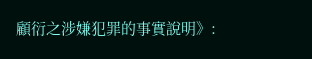顧衍之涉嫌犯罪的事實說明》: